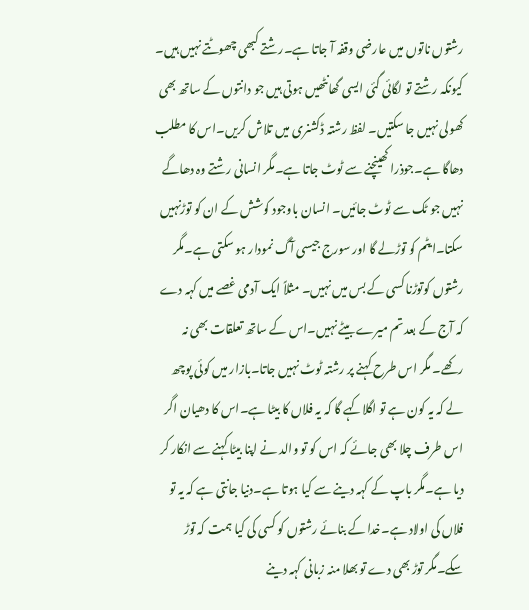رشتوں ناتوں میں عارضی وقفہ آ جاتا ہے۔رشتے کبھی چھوٹتے نہیں ہیں۔ کیونکہ رشتے تو لگائی گئی ایسی گھانٹھیں ہوتی ہیں جو دانتوں کے ساتھ بھی کھولی نہیں جا سکتیں۔ لفظ رشتہ ڈکشنری میں تلاش کریں۔اس کا مطلب دھاگا ہے۔جوذرا کھینچنے سے ٹوٹ جاتا ہے۔مگر انسانی رشتے وہ دھاگے نہیں جو ٹک سے ٹوٹ جائیں۔ انسان باوجود کوشش کے ان کو توڑنہیں سکتا۔ایٹم کو توڑلے گا اور سورج جیسی آگ نمودار ہو سکتی ہے۔مگر رشتوں کوتوڑنا کسی کے بس میں نہیں۔ مثلاً ایک آدمی غصے میں کہہ دے کہ آج کے بعد تم میرے بیٹے نہیں۔اس کے ساتھ تعلقات بھی نہ رکھے۔ مگر اس طرح کہنے پر رشتہ ٹوٹ نہیں جاتا۔بازار میں کوئی پوچھ لے کہ یہ کون ہے تو اگلاکہے گا کہ یہ فلاں کا بیٹا ہے۔اس کا دھیان اگر اس طرف چلا بھی جائے کہ اس کو تو والد نے اپنا بیٹا کہنے سے انکار کر دیا ہے۔مگر باپ کے کہہ دینے سے کیا ہوتا ہے۔دنیا جانتی ہے کہ یہ تو فلاں کی اولاد ہے۔خدا کے بنائے رشتوں کو کسی کی کیا ہمت کہ توڑ سکے۔مگر توڑ بھی دے تو بھلا منہ زبانی کہہ دینے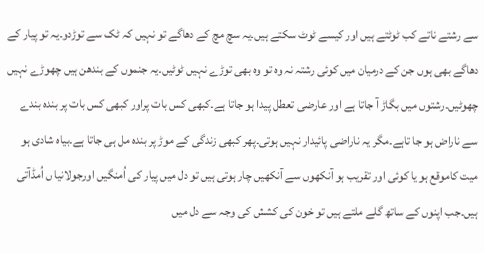سے رشتے ناتے کب ٹوٹتے ہیں اور کیسے ٹوٹ سکتے ہیں۔یہ سچ مچ کے دھاگے تو نہیں کہ ٹک سے توڑدو۔یہ تو پیار کے دھاگے بھی ہوں جن کے درمیان میں کوئی رشتہ نہ وہ تو وہ بھی توڑے نہیں ٹوٹیں۔یہ جنموں کے بندھن ہیں چھوڑے نہیں چھوٹیں۔رشتوں میں بگاڑ آ جاتا ہے اور عارضی تعطل پیدا ہو جاتا ہے۔کبھی کس بات پراور کبھی کس بات پر بندہ بندے سے ناراض ہو جا تاہے۔مگر یہ ناراضی پائیدار نہیں ہوتی۔پھر کبھی زندگی کے موڑ پر بندہ مل ہی جاتا ہے۔بیاہ شادی ہو میت کاموقع ہو یا کوئی اور تقریب ہو آنکھوں سے آنکھیں چار ہوتی ہیں تو دل میں پیار کی اُمنگیں اورجولانیا ں اُمڈآتی ہیں۔جب اپنوں کے ساتھ گلے ملتے ہیں تو خون کی کشش کی وجہ سے دل میں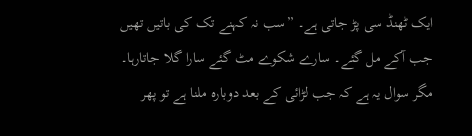ایک ٹھنڈ سی پڑ جاتی ہے۔ ”سب نہ کہنے تک کی باتیں تھیں جب آکے مل گئے۔ سارے شکوے مٹ گئے سارا گلا جاتارہا۔ مگر سوال یہ ہے کہ جب لڑائی کے بعد دوبارہ ملنا ہے تو پھر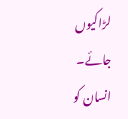لڑاکیوں جائے۔ انسان کو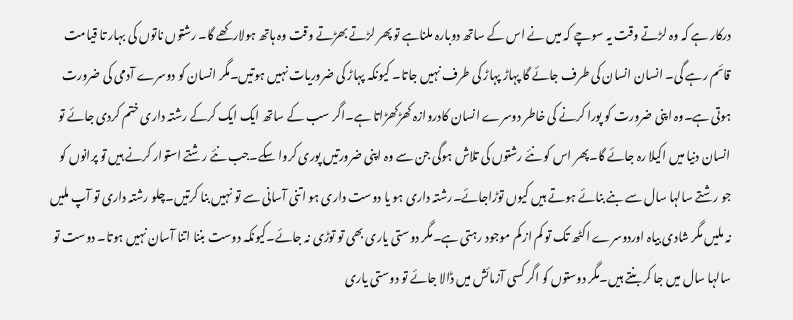درکار ہے کہ وہ لڑتے وقت یہ سوچے کہ میں نے اس کے ساتھ دوبارہ ملناہے تو پھر لڑتے بھڑتے وقت وہ ہاتھ ہولارکھے گا۔ رشتوں ناتوں کی بہار تا قیامت قائم رہے گی۔ انسان انسان کی طرف جائے گا پہاڑ پہاڑ کی طرف نہیں جاتا۔ کیونکہ پہاڑ کی ضروریات نہیں ہوتیں۔مگر انسان کو دوسرے آدمی کی ضرورت ہوتی ہے۔وہ اپنی ضرورت کو پورا کرنے کی خاطر دوسرے انسان کادروازہ کھڑکھڑاتا ہے۔اگر سب کے ساتھ ایک ایک کرکے رشتہ داری ختم کردی جائے تو انسان دنیا میں اکیلا رہ جائے گا۔پھر اس کو نئے رشتوں کی تلاش ہوگی جن سے وہ اپنی ضرورتیں پوری کروا سکے۔جب نئے رشتے استوار کرنے ہیں تو پرانوں کو جو رشتے سالہا سال سے بنے بنائے ہوتے ہیں کیوں توڑاجائے۔رشتہ داری ہو یا دوست داری ہو اتنی آسانی سے تو نہیں بنا کرتیں۔چلو رشتہ داری تو آپ ملیں نہ ملیں مگر شادی بیاہ اوردوسرے اکٹھ تک تو کم از کم موجود رہتی ہے۔مگر دوستی یاری بھی تو توڑی نہ جائے۔کیونکہ دوست بننا اتنا آسان نہیں ہوتا۔ دوست تو سالہا سال میں جا کر بنتے ہیں۔مگر دوستوں کو اگر کسی آزمائش میں ڈالا جائے تو دوستی یاری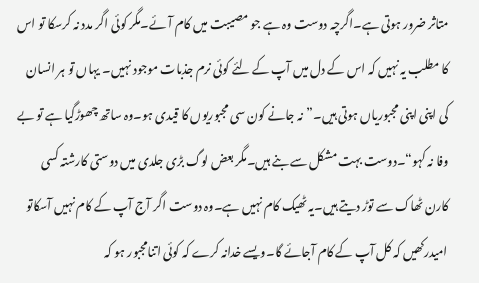متاثر ضرور ہوتی ہے۔اگرچہ دوست وہ ہے جو مصیبت میں کام آئے۔مگر کوئی اگر مدد نہ کرسکا تو اس کا مطلب یہ نہیں کہ اس کے دل میں آپ کے لئے کوئی نرم جذبات موجود نہیں۔ یہاں تو ہر انسان کی اپنی اپنی مجبوریاں ہوتی ہیں۔”نہ جانے کون سی مجبوریوں کا قیدی ہو۔وہ ساتھ چھوڑگیا ہے تو بے وفا نہ کہو“۔دوست بہت مشکل سے بنے ہیں۔مگر بعض لوگ بڑی جلدی میں دوستی کارشتہ کسی کارن ٹھاک سے توڑ دیتے ہیں۔یہ ٹھیک کام نہیں ہے۔وہ دوست اگر آج آپ کے کام نہیں آسکاتو امیدرکھیں کہ کل آپ کے کام آجائے گا۔ویسے خدانہ کرے کہ کوئی اتنامجبور ہو کہ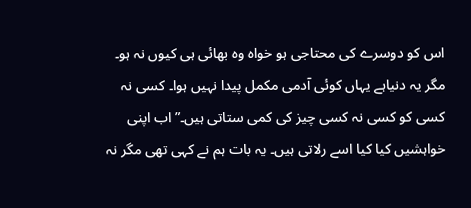اس کو دوسرے کی محتاجی ہو خواہ وہ بھائی ہی کیوں نہ ہو۔ مگر یہ دنیاہے یہاں کوئی آدمی مکمل پیدا نہیں ہوا۔ کسی نہ کسی کو کسی نہ کسی چیز کی کمی ستاتی ہیں۔”اب اپنی خواہشیں کیا کیا اسے رلاتی ہیں۔ یہ بات ہم نے کہی تھی مگر نہ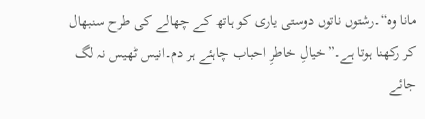مانا وہ“۔رشتوں ناتوں دوستی یاری کو ہاتھ کے چھالے کی طرح سنبھال کر رکھنا ہوتا ہے۔”خیالِ خاطرِ احباب چاہئے ہر دم۔انیس ٹھیس نہ لگ جائے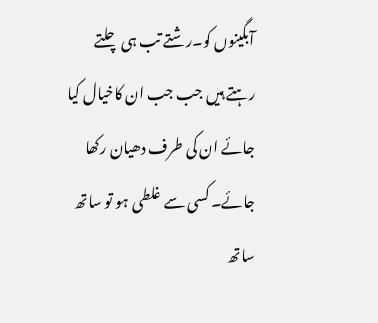آبگینوں کو۔رشتے تب ہی چلتے رہتے ہیں جب جب ان کاخیال کیا جائے ان کی طرف دھیان رکھا جائے۔ کسی سے غلطی ہو تو ساتھ ساتھ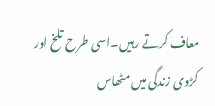معاف کرتے رہیں۔اسی طرح تلخ اور کڑوی زندگی میں مٹھاس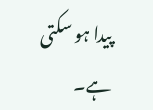پیدا ہو سکتی ہے۔